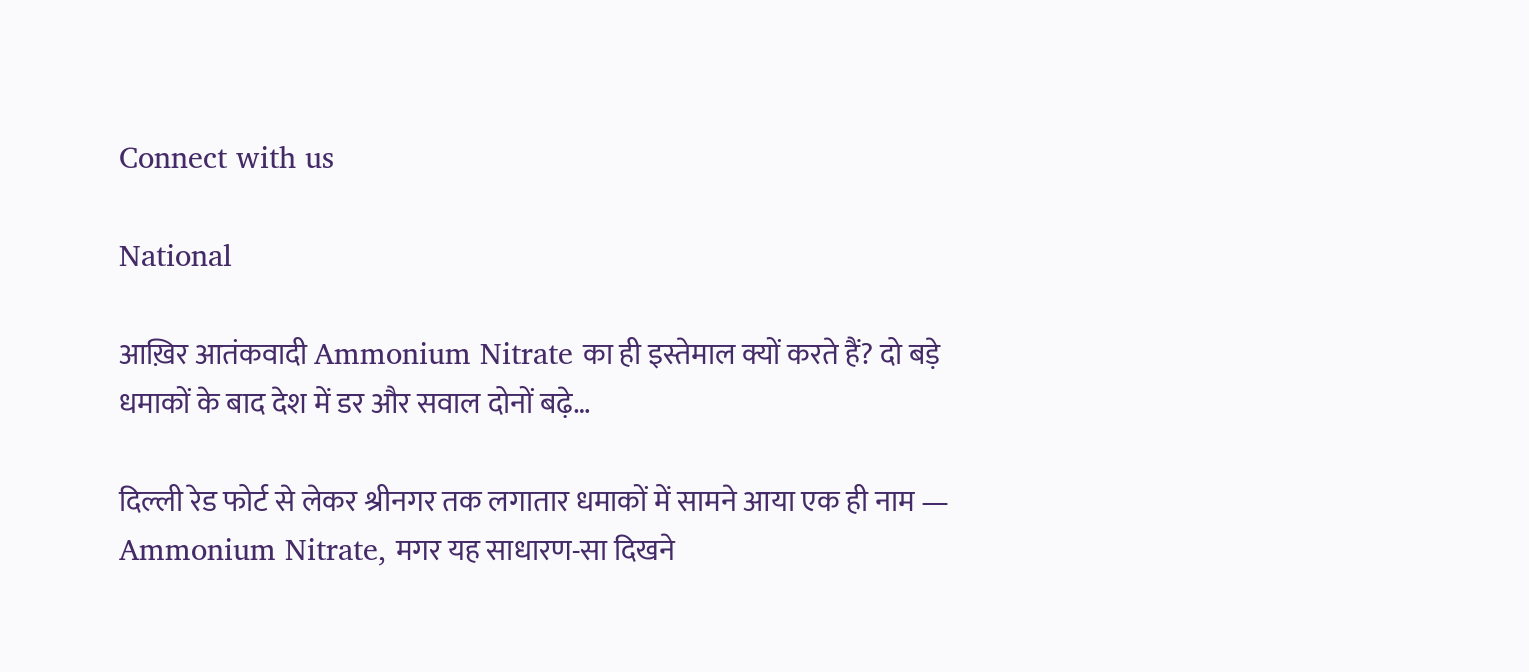Connect with us

National

आख़िर आतंकवादी Ammonium Nitrate का ही इस्तेमाल क्यों करते हैं? दो बड़े धमाकों के बाद देश में डर और सवाल दोनों बढ़े…

दिल्ली रेड फोर्ट से लेकर श्रीनगर तक लगातार धमाकों में सामने आया एक ही नाम — Ammonium Nitrate, मगर यह साधारण-सा दिखने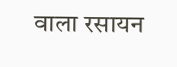वाला रसायन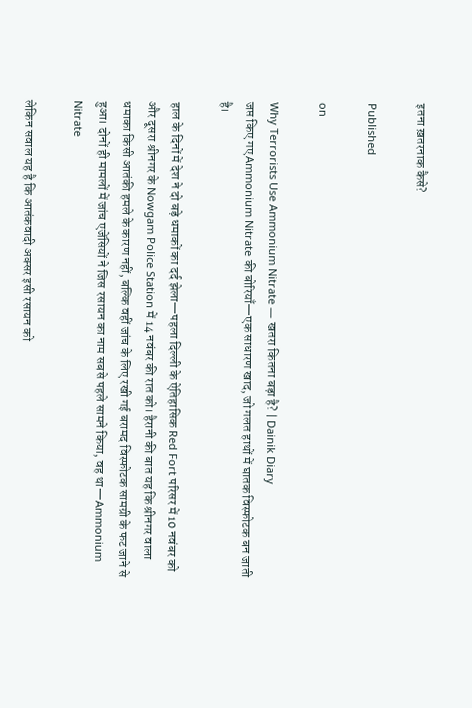इतना ख़तरनाक कैसे?

Published

on

Why Terrorists Use Ammonium Nitrate — खतरा कितना बड़ा है? | Dainik Diary
जप्त किए गए Ammonium Nitrate की बोरियाँ—एक साधारण खाद, जो गलत हाथों में घातक विस्फोटक बन जाती है।

हाल के दिनों में देश ने दो बड़े धमाकों का दर्द झेला—पहला दिल्ली के ऐतिहासिक Red Fort परिसर में 10 नवंबर को और दूसरा श्रीनगर के Nowgam Police Station में 14 नवंबर की रात को। हैरानी की बात यह कि श्रीनगर वाला धमाका किसी आतंकी हमले के कारण नहीं, बल्कि वहीं जांच के लिए रखी गई बरामद विस्फोटक सामग्री के फट जाने से हुआ। दोनों ही मामलों में जांच एजेंसियों ने जिस रसायन का नाम सबसे पहले सामने किया, वह था—Ammonium Nitrate

लेकिन सवाल यह है कि आतंकवादी अक्सर इसी रसायन को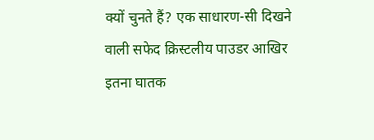क्यों चुनते हैं? एक साधारण-सी दिखने वाली सफेद क्रिस्टलीय पाउडर आखिर इतना घातक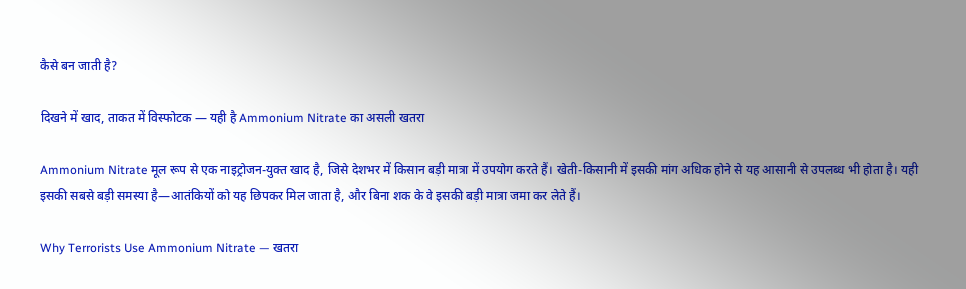कैसे बन जाती है?

दिखने में खाद, ताकत में विस्फोटक — यही है Ammonium Nitrate का असली खतरा

Ammonium Nitrate मूल रूप से एक नाइट्रोजन-युक्त खाद है, जिसे देशभर में किसान बड़ी मात्रा में उपयोग करते हैं। खेती-किसानी में इसकी मांग अधिक होने से यह आसानी से उपलब्ध भी होता है। यही इसकी सबसे बड़ी समस्या है—आतंकियों को यह छिपकर मिल जाता है, और बिना शक के वे इसकी बड़ी मात्रा जमा कर लेते हैं।

Why Terrorists Use Ammonium Nitrate — खतरा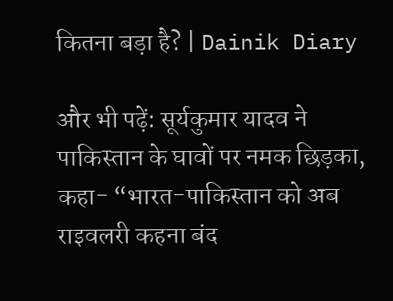कितना बड़ा है? | Dainik Diary

और भी पढ़ें: सूर्यकुमार यादव ने पाकिस्तान के घावों पर नमक छिड़का, कहा- “भारत-पाकिस्तान को अब राइवलरी कहना बंद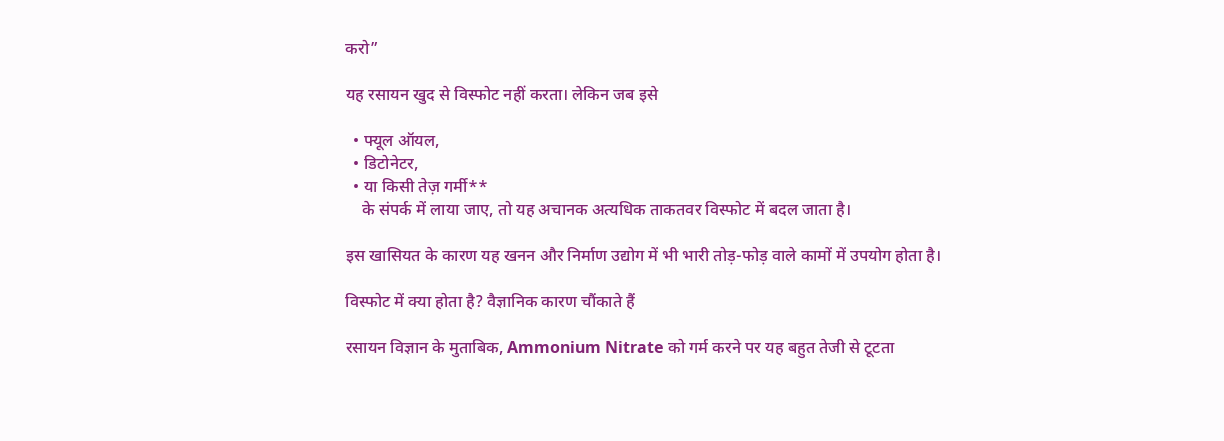करो”

यह रसायन खुद से विस्फोट नहीं करता। लेकिन जब इसे

  • फ्यूल ऑयल,
  • डिटोनेटर,
  • या किसी तेज़ गर्मी**
    के संपर्क में लाया जाए, तो यह अचानक अत्यधिक ताकतवर विस्फोट में बदल जाता है।

इस खासियत के कारण यह खनन और निर्माण उद्योग में भी भारी तोड़-फोड़ वाले कामों में उपयोग होता है।

विस्फोट में क्या होता है? वैज्ञानिक कारण चौंकाते हैं

रसायन विज्ञान के मुताबिक, Ammonium Nitrate को गर्म करने पर यह बहुत तेजी से टूटता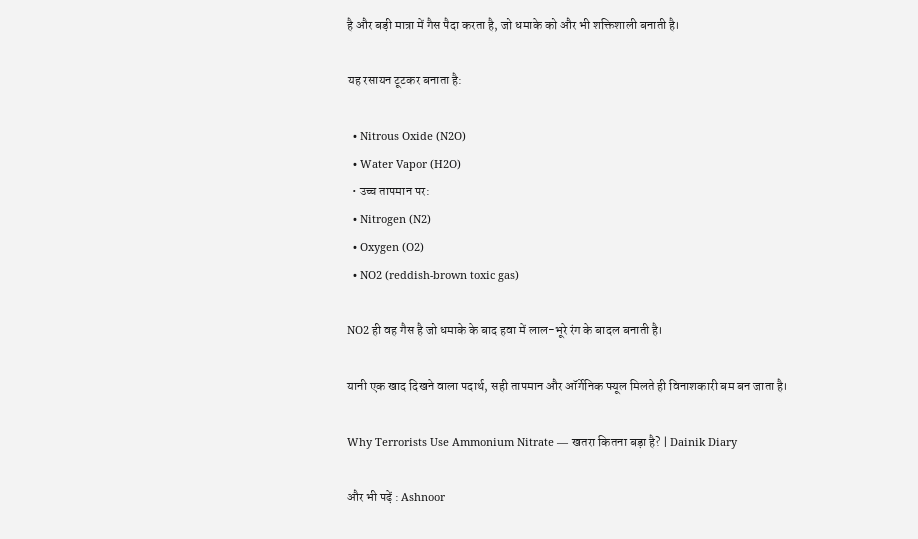है और बड़ी मात्रा में गैस पैदा करता है, जो धमाके को और भी शक्तिशाली बनाती है।

यह रसायन टूटकर बनाता है:

  • Nitrous Oxide (N2O)
  • Water Vapor (H2O)
  • उच्च तापमान पर:
  • Nitrogen (N2)
  • Oxygen (O2)
  • NO2 (reddish-brown toxic gas)

NO2 ही वह गैस है जो धमाके के बाद हवा में लाल-भूरे रंग के बादल बनाती है।

यानी एक खाद दिखने वाला पदार्थ, सही तापमान और ऑर्गेनिक फ्यूल मिलते ही विनाशकारी बम बन जाता है।

Why Terrorists Use Ammonium Nitrate — खतरा कितना बड़ा है? | Dainik Diary

और भी पढ़ें : Ashnoor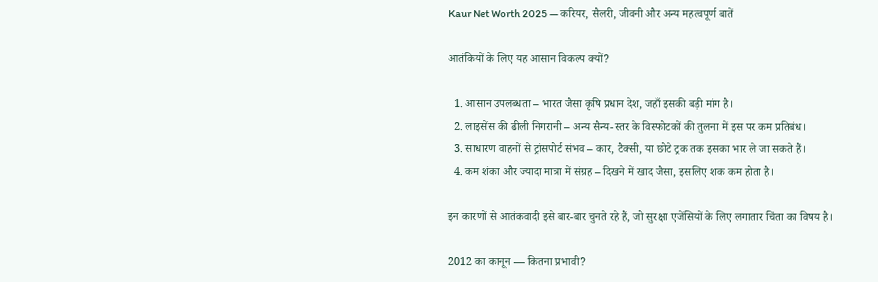Kaur Net Worth 2025 — करियर, सैलरी, जीवनी और अन्य महत्वपूर्ण बातें

आतंकियों के लिए यह आसान विकल्प क्यों?

  1. आसान उपलब्धता – भारत जैसा कृषि प्रधान देश, जहाँ इसकी बड़ी मांग है।
  2. लाइसेंस की ढीली निगरानी – अन्य सैन्य-स्तर के विस्फोटकों की तुलना में इस पर कम प्रतिबंध।
  3. साधारण वाहनों से ट्रांसपोर्ट संभव – कार, टैक्सी, या छोटे ट्रक तक इसका भार ले जा सकते हैं।
  4. कम शंका और ज्यादा मात्रा में संग्रह – दिखने में खाद जैसा, इसलिए शक कम होता है।

इन कारणों से आतंकवादी इसे बार-बार चुनते रहे हैं, जो सुरक्षा एजेंसियों के लिए लगातार चिंता का विषय है।

2012 का कानून — कितना प्रभावी?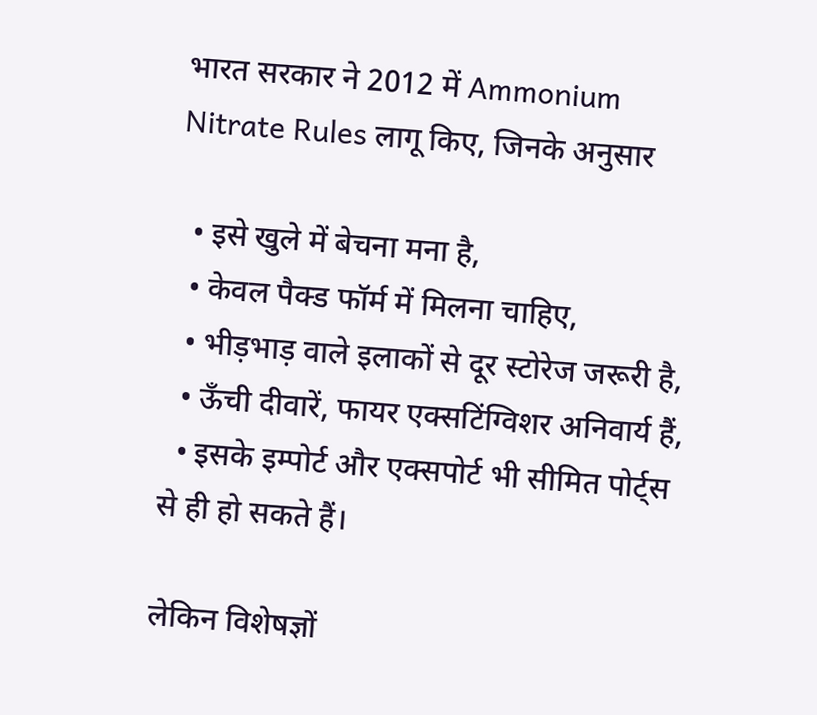भारत सरकार ने 2012 में Ammonium Nitrate Rules लागू किए, जिनके अनुसार

  • इसे खुले में बेचना मना है,
  • केवल पैक्ड फॉर्म में मिलना चाहिए,
  • भीड़भाड़ वाले इलाकों से दूर स्टोरेज जरूरी है,
  • ऊँची दीवारें, फायर एक्सटिंग्विशर अनिवार्य हैं,
  • इसके इम्पोर्ट और एक्सपोर्ट भी सीमित पोर्ट्स से ही हो सकते हैं।

लेकिन विशेषज्ञों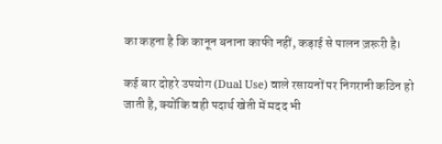का कहना है कि कानून बनाना काफी नहीं, कड़ाई से पालन ज़रूरी है।

कई बार दोहरे उपयोग (Dual Use) वाले रसायनों पर निगरानी कठिन हो जाती है, क्योंकि वही पदार्थ खेती में मदद भी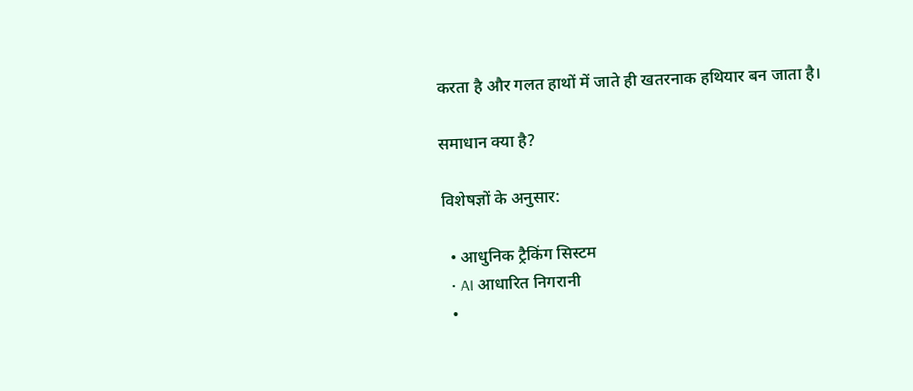करता है और गलत हाथों में जाते ही खतरनाक हथियार बन जाता है।

समाधान क्या है?

विशेषज्ञों के अनुसार:

  • आधुनिक ट्रैकिंग सिस्टम
  • AI आधारित निगरानी
  •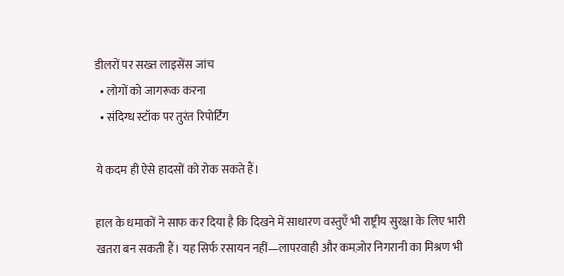डीलरों पर सख्त लाइसेंस जांच
  • लोगों को जागरूक करना
  • संदिग्ध स्टॉक पर तुरंत रिपोर्टिंग

ये कदम ही ऐसे हादसों को रोक सकते हैं।

हाल के धमाकों ने साफ कर दिया है कि दिखने में साधारण वस्तुएँ भी राष्ट्रीय सुरक्षा के लिए भारी खतरा बन सकती हैं। यह सिर्फ रसायन नहीं—लापरवाही और कमज़ोर निगरानी का मिश्रण भी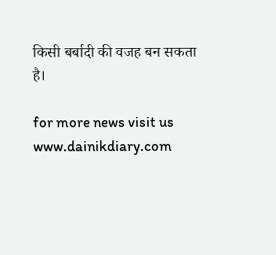किसी बर्बादी की वजह बन सकता है।

for more news visit us www.dainikdiary.com